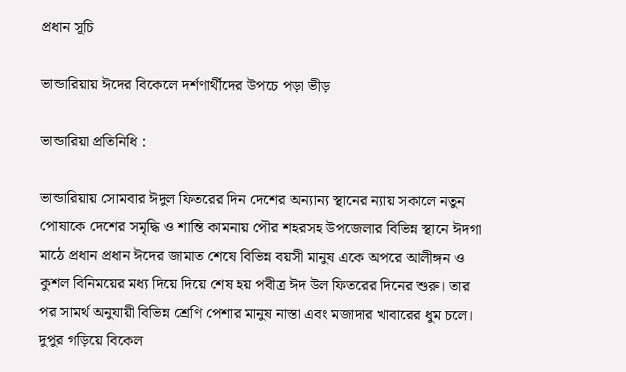প্রধান সূচি

ভান্ডারিয়ায় ঈদের বিকেলে দর্শণার্থীদের উপচে পড়া ভীড়

ভান্ডারিয়া প্রতিনিধি :

ভান্ডারিয়ায় সোমবার ঈদুল ফিতরের দিন দেশের অন্যান্য স্থানের ন্যায় সকালে নতুন পোষাকে দেশের সমৃদ্ধি ও শান্তি কামনায় পৌর শহরসহ উপজেলার বিভিন্ন স্থানে ঈদগা মাঠে প্রধান প্রধান ঈদের জামাত শেষে বিভিন্ন বয়সী মানুষ একে অপরে আলীঙ্গন ও কুশল বিনিময়ের মধ্য দিয়ে দিয়ে শেষ হয় পবীত্র ঈদ উল ফিতরের দিনের শুরু। তার পর সামর্থ অনুযায়ী বিভিন্ন শ্রেণি পেশার মানুষ নাস্তা এবং মজাদার খাবারের ধুম চলে। দুপুর গড়িয়ে বিকেল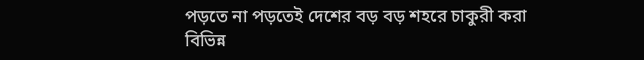পড়তে না পড়তেই দেশের বড় বড় শহরে চাকুরী করা বিভিন্ন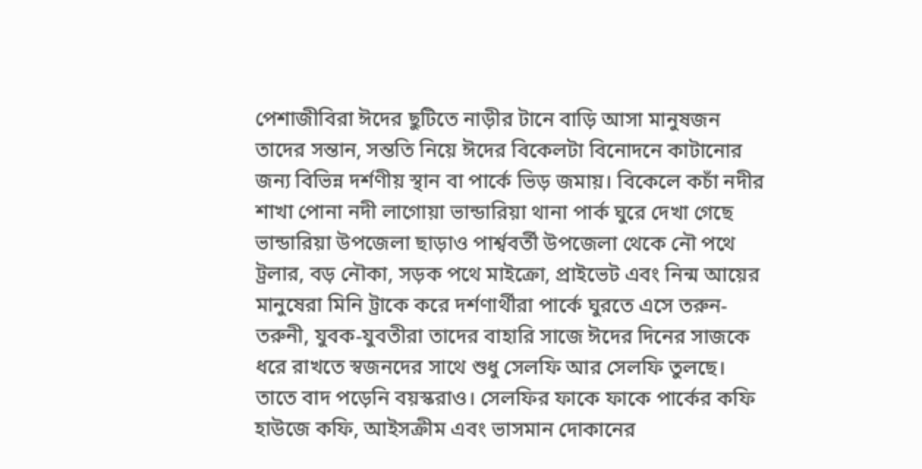পেশাজীবিরা ঈদের ছুটিতে নাড়ীর টানে বাড়ি আসা মানুষজন তাদের সন্তান, সন্ততি নিয়ে ঈদের বিকেলটা বিনোদনে কাটানোর জন্য বিভিন্ন দর্শণীয় স্থান বা পার্কে ভিড় জমায়। বিকেলে কচাঁ নদীর শাখা পোনা নদী লাগোয়া ভান্ডারিয়া থানা পার্ক ঘুরে দেখা গেছে ভান্ডারিয়া উপজেলা ছাড়াও পার্শ্ববর্তী উপজেলা থেকে নৌ পথে ট্রলার, বড় নৌকা, সড়ক পথে মাইক্রো, প্রাইভেট এবং নিন্ম আয়ের মানুষেরা মিনি ট্রাকে করে দর্শণার্থীরা পার্কে ঘুরতে এসে তরুন-তরুনী, যুবক-যুবতীরা তাদের বাহারি সাজে ঈদের দিনের সাজকে ধরে রাখতে স্বজনদের সাথে শুধু সেলফি আর সেলফি তুলছে। তাতে বাদ পড়েনি বয়স্করাও। সেলফির ফাকে ফাকে পার্কের কফি হাউজে কফি, আইসক্রীম এবং ভাসমান দোকানের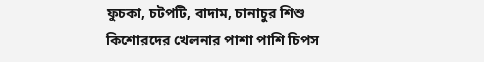ফুচকা, চটপটি, বাদাম, চানাচুর শিশু কিশোরদের খেলনার পাশা পাশি চিপস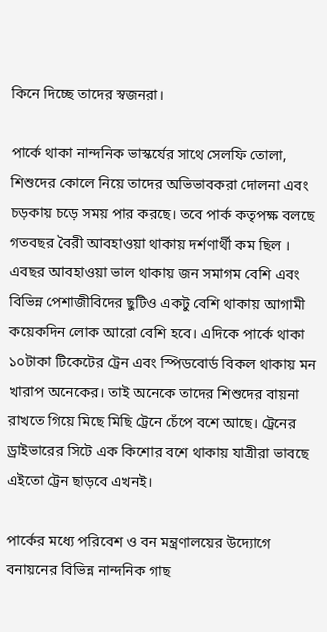কিনে দিচ্ছে তাদের স্বজনরা।

পার্কে থাকা নান্দনিক ভাস্কর্যের সাথে সেলফি তোলা, শিশুদের কোলে নিয়ে তাদের অভিভাবকরা দোলনা এবং চড়কায় চড়ে সময় পার করছে। তবে পার্ক কতৃপক্ষ বলছে গতবছর বৈরী আবহাওয়া থাকায় দর্শণার্থী কম ছিল । এবছর আবহাওয়া ভাল থাকায় জন সমাগম বেশি এবং বিভিন্ন পেশাজীবিদের ছুটিও একটু বেশি থাকায় আগামী কয়েকদিন লোক আরো বেশি হবে। এদিকে পার্কে থাকা ১০টাকা টিকেটের ট্রেন এবং স্পিডবোর্ড বিকল থাকায় মন খারাপ অনেকের। তাই অনেকে তাদের শিশুদের বায়না রাখতে গিয়ে মিছে মিছি ট্রেনে চেঁপে বশে আছে। ট্রেনের ড্রাইভারের সিটে এক কিশোর বশে থাকায় যাত্রীরা ভাবছে এইতো ট্রেন ছাড়বে এখনই।

পার্কের মধ্যে পরিবেশ ও বন মন্ত্রণালয়ের উদ্যোগে বনায়নের বিভিন্ন নান্দনিক গাছ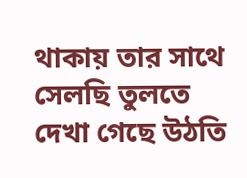থাকায় তার সাথে সেলছি তুলতে দেখা গেছে উঠতি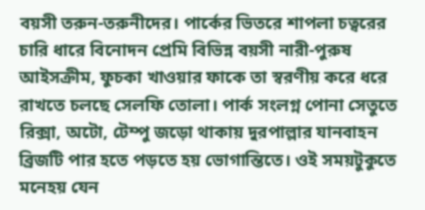বয়সী তরুন-তরুনীদের। পার্কের ভিতরে শাপলা চত্বরের চারি ধারে বিনোদন প্রেমি বিভিন্ন বয়সী নারী-পুরুষ আইসক্রীম, ফুচকা খাওয়ার ফাকে তা স্বরণীয় করে ধরে রাখতে চলছে সেলফি তোলা। পার্ক সংলগ্ন পোনা সেতুতে রিক্সা, অটো, টেম্পু জড়ো থাকায় দুরপাল্লার যানবাহন ব্রিজটি পার হতে পড়তে হয় ভোগান্তিতে। ওই সময়টুকুতে মনেহয় যেন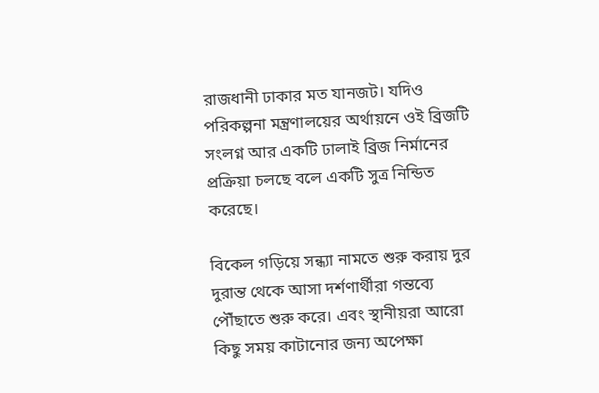রাজধানী ঢাকার মত যানজট। যদিও পরিকল্পনা মন্ত্রণালয়ের অর্থায়নে ওই ব্রিজটি সংলগ্ন আর একটি ঢালাই ব্রিজ নির্মানের প্রক্রিয়া চলছে বলে একটি সুত্র নিন্ডিত করেছে।

বিকেল গড়িয়ে সন্ধ্যা নামতে শুরু করায় দুর দুরান্ত থেকে আসা দর্শণার্থীরা গন্তব্যে পৌঁছাতে শুরু করে। এবং স্থানীয়রা আরো কিছু সময় কাটানোর জন্য অপেক্ষা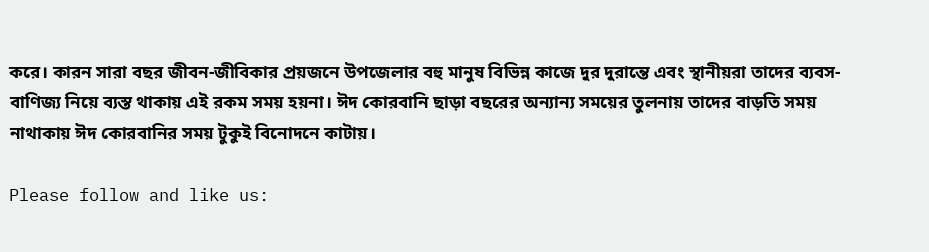করে। কারন সারা বছর জীবন-জীবিকার প্রয়জনে উপজেলার বহু মানুষ বিভিন্ন কাজে দুর দুরান্তে এবং স্থানীয়রা তাদের ব্যবস-বাণিজ্য নিয়ে ব্যস্ত থাকায় এই রকম সময় হয়না। ঈদ কোরবানি ছাড়া বছরের অন্যান্য সময়ের তুলনায় তাদের বাড়তি সময় নাথাকায় ঈদ কোরবানির সময় টুকুই বিনোদনে কাটায়।

Please follow and like us: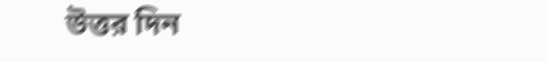উত্তর দিন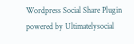Wordpress Social Share Plugin powered by Ultimatelysocial